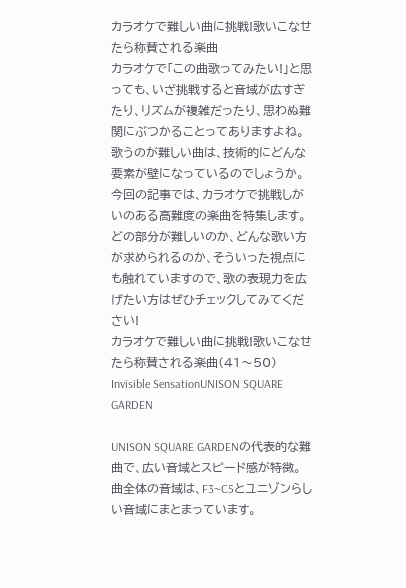カラオケで難しい曲に挑戦!歌いこなせたら称賛される楽曲
カラオケで「この曲歌ってみたい!」と思っても、いざ挑戦すると音域が広すぎたり、リズムが複雑だったり、思わぬ難関にぶつかることってありますよね。
歌うのが難しい曲は、技術的にどんな要素が壁になっているのでしょうか。
今回の記事では、カラオケで挑戦しがいのある高難度の楽曲を特集します。
どの部分が難しいのか、どんな歌い方が求められるのか、そういった視点にも触れていますので、歌の表現力を広げたい方はぜひチェックしてみてください!
カラオケで難しい曲に挑戦!歌いこなせたら称賛される楽曲(41〜50)
Invisible SensationUNISON SQUARE GARDEN

UNISON SQUARE GARDENの代表的な難曲で、広い音域とスピード感が特徴。
曲全体の音域は、F3~C5とユニゾンらしい音域にまとまっています。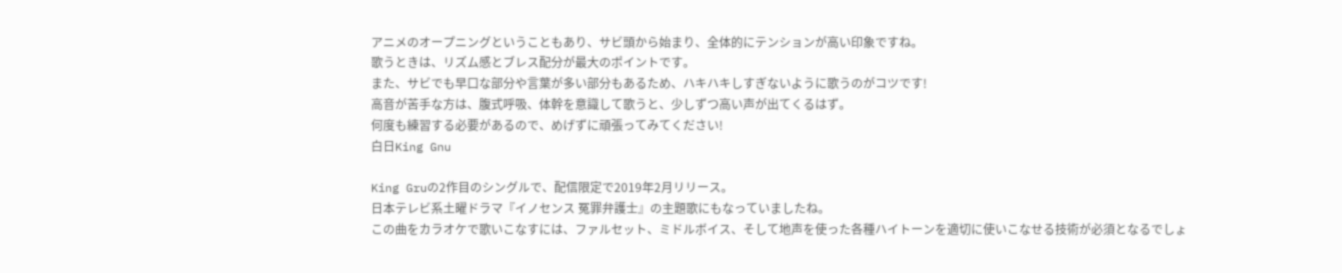アニメのオープニングということもあり、サビ頭から始まり、全体的にテンションが高い印象ですね。
歌うときは、リズム感とブレス配分が最大のポイントです。
また、サビでも早口な部分や言葉が多い部分もあるため、ハキハキしすぎないように歌うのがコツです!
高音が苦手な方は、腹式呼吸、体幹を意識して歌うと、少しずつ高い声が出てくるはず。
何度も練習する必要があるので、めげずに頑張ってみてください!
白日King Gnu

King Gruの2作目のシングルで、配信限定で2019年2月リリース。
日本テレビ系土曜ドラマ『イノセンス 冤罪弁護士』の主題歌にもなっていましたね。
この曲をカラオケで歌いこなすには、ファルセット、ミドルボイス、そして地声を使った各種ハイトーンを適切に使いこなせる技術が必須となるでしょ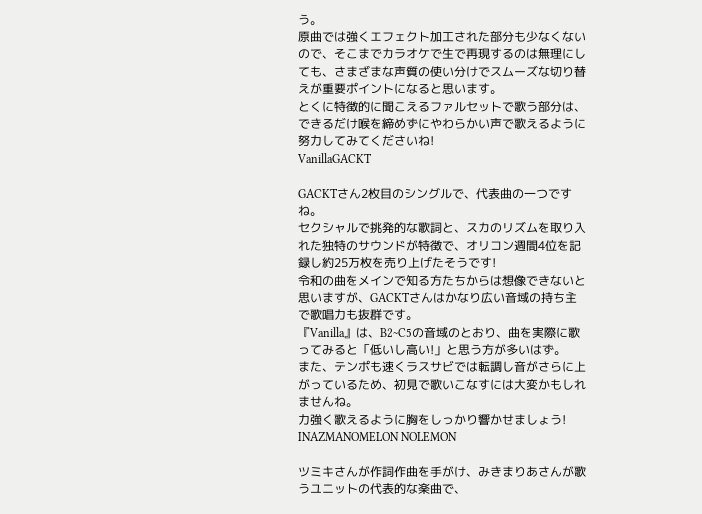う。
原曲では強くエフェクト加工された部分も少なくないので、そこまでカラオケで生で再現するのは無理にしても、さまざまな声質の使い分けでスムーズな切り替えが重要ポイントになると思います。
とくに特徴的に聞こえるファルセットで歌う部分は、できるだけ喉を締めずにやわらかい声で歌えるように努力してみてくださいね!
VanillaGACKT

GACKTさん2枚目のシングルで、代表曲の一つですね。
セクシャルで挑発的な歌詞と、スカのリズムを取り入れた独特のサウンドが特徴で、オリコン週間4位を記録し約25万枚を売り上げたそうです!
令和の曲をメインで知る方たちからは想像できないと思いますが、GACKTさんはかなり広い音域の持ち主で歌唱力も抜群です。
『Vanilla』は、B2~C5の音域のとおり、曲を実際に歌ってみると「低いし高い!」と思う方が多いはず。
また、テンポも速くラスサビでは転調し音がさらに上がっているため、初見で歌いこなすには大変かもしれませんね。
力強く歌えるように胸をしっかり響かせましょう!
INAZMANOMELON NOLEMON

ツミキさんが作詞作曲を手がけ、みきまりあさんが歌うユニットの代表的な楽曲で、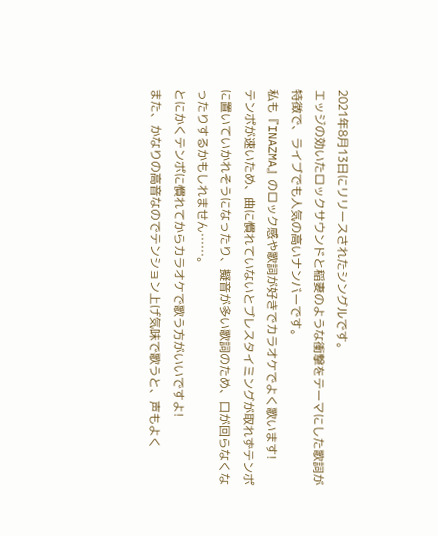2021年8月13日にリリースされたシングルです。
エッジの効いたロックサウンドと稲妻のような衝撃をテーマにした歌詞が特徴で、ライブでも人気の高いナンバーです。
私も『INAZMA』のロック感や歌詞が好きでカラオケでよく歌います!
テンポが速いため、曲に慣れていないとブレスタイミングが取れずテンポに置いていかれそうになったり、擬音が多い歌詞のため、口が回らなくなったりするかもしれません……。
とにかくテンポに慣れてからカラオケで歌う方がいいですよ!
また、かなりの高音なのでテンション上げ気味で歌うと、声もよく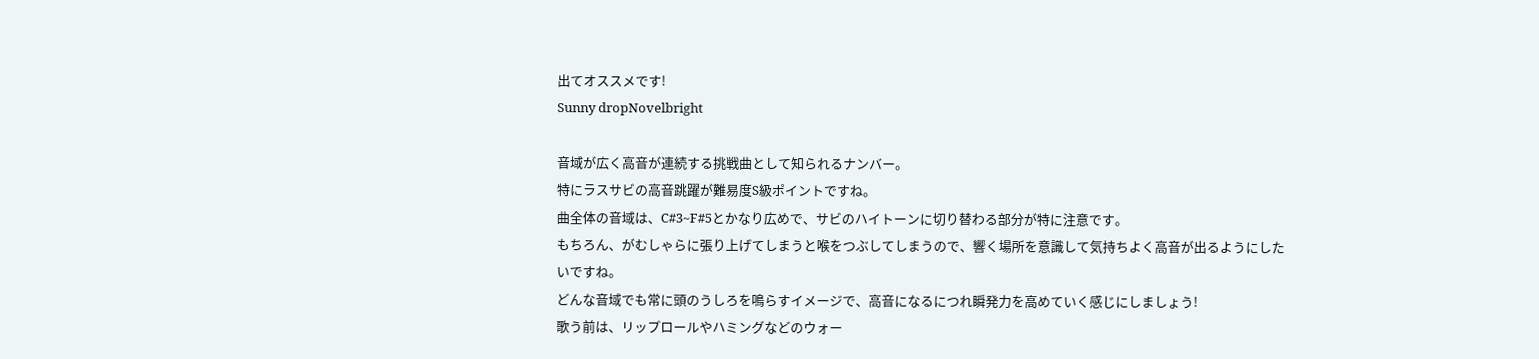出てオススメです!
Sunny dropNovelbright

音域が広く高音が連続する挑戦曲として知られるナンバー。
特にラスサビの高音跳躍が難易度S級ポイントですね。
曲全体の音域は、C#3~F#5とかなり広めで、サビのハイトーンに切り替わる部分が特に注意です。
もちろん、がむしゃらに張り上げてしまうと喉をつぶしてしまうので、響く場所を意識して気持ちよく高音が出るようにしたいですね。
どんな音域でも常に頭のうしろを鳴らすイメージで、高音になるにつれ瞬発力を高めていく感じにしましょう!
歌う前は、リップロールやハミングなどのウォー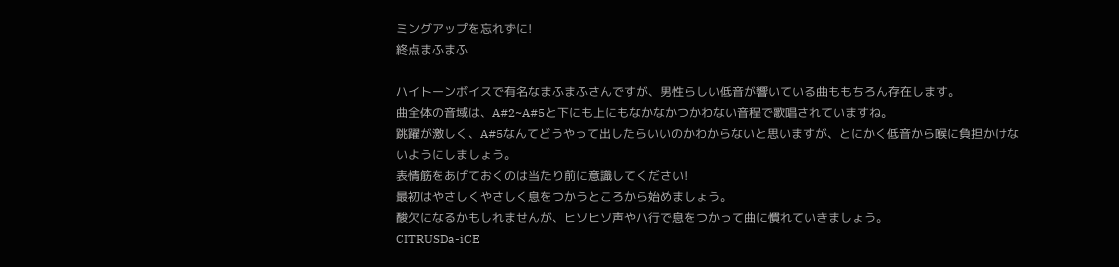ミングアップを忘れずに!
終点まふまふ

ハイトーンボイスで有名なまふまふさんですが、男性らしい低音が響いている曲ももちろん存在します。
曲全体の音域は、A#2~A#5と下にも上にもなかなかつかわない音程で歌唱されていますね。
跳躍が激しく、A#5なんてどうやって出したらいいのかわからないと思いますが、とにかく低音から喉に負担かけないようにしましょう。
表情筋をあげておくのは当たり前に意識してください!
最初はやさしくやさしく息をつかうところから始めましょう。
酸欠になるかもしれませんが、ヒソヒソ声やハ行で息をつかって曲に慣れていきましょう。
CITRUSDa-iCE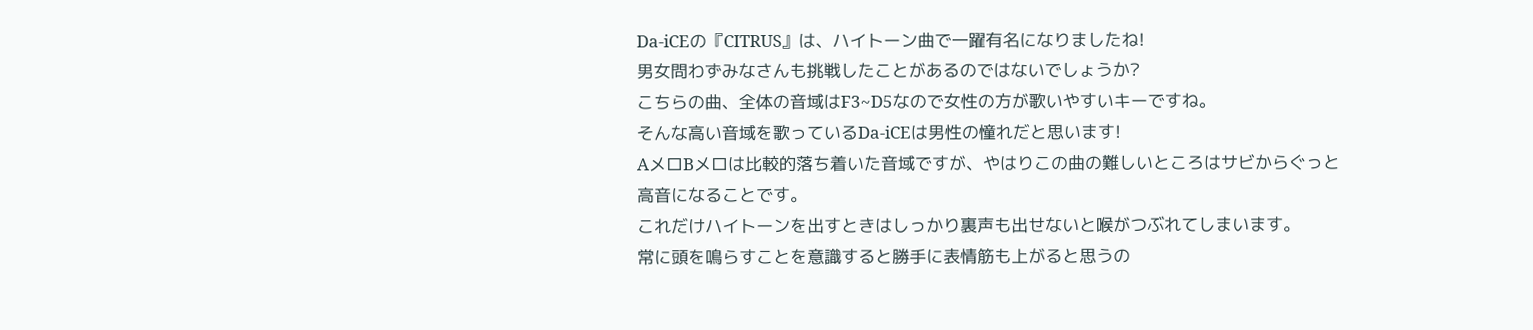Da-iCEの『CITRUS』は、ハイトーン曲で一躍有名になりましたね!
男女問わずみなさんも挑戦したことがあるのではないでしょうか?
こちらの曲、全体の音域はF3~D5なので女性の方が歌いやすいキーですね。
そんな高い音域を歌っているDa-iCEは男性の憧れだと思います!
AメロBメロは比較的落ち着いた音域ですが、やはりこの曲の難しいところはサビからぐっと高音になることです。
これだけハイトーンを出すときはしっかり裏声も出せないと喉がつぶれてしまいます。
常に頭を鳴らすことを意識すると勝手に表情筋も上がると思うの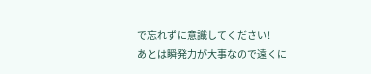で忘れずに意識してください!
あとは瞬発力が大事なので遠くに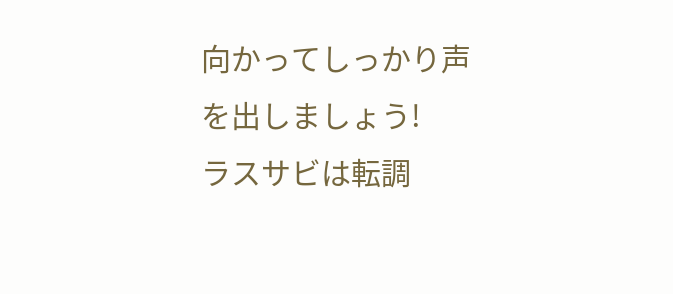向かってしっかり声を出しましょう!
ラスサビは転調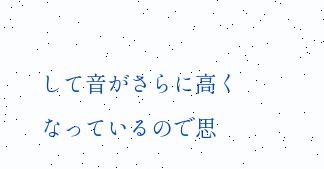して音がさらに高くなっているので思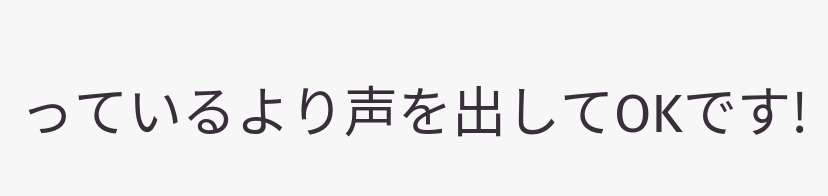っているより声を出してOKです!